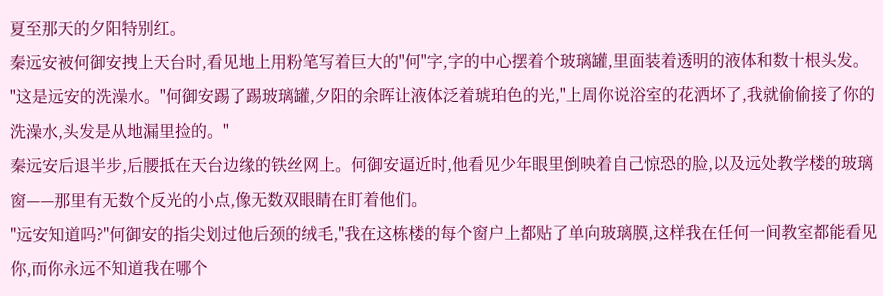夏至那天的夕阳特别红。
秦远安被何御安拽上天台时,看见地上用粉笔写着巨大的"何"字,字的中心摆着个玻璃罐,里面装着透明的液体和数十根头发。
"这是远安的洗澡水。"何御安踢了踢玻璃罐,夕阳的余晖让液体泛着琥珀色的光,"上周你说浴室的花洒坏了,我就偷偷接了你的洗澡水,头发是从地漏里捡的。"
秦远安后退半步,后腰抵在天台边缘的铁丝网上。何御安逼近时,他看见少年眼里倒映着自己惊恐的脸,以及远处教学楼的玻璃窗——那里有无数个反光的小点,像无数双眼睛在盯着他们。
"远安知道吗?"何御安的指尖划过他后颈的绒毛,"我在这栋楼的每个窗户上都贴了单向玻璃膜,这样我在任何一间教室都能看见你,而你永远不知道我在哪个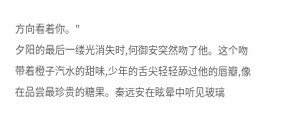方向看着你。"
夕阳的最后一缕光消失时,何御安突然吻了他。这个吻带着橙子汽水的甜味,少年的舌尖轻轻舔过他的唇瓣,像在品尝最珍贵的糖果。秦远安在眩晕中听见玻璃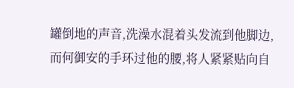罐倒地的声音,洗澡水混着头发流到他脚边,而何御安的手环过他的腰,将人紧紧贴向自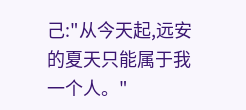己:"从今天起,远安的夏天只能属于我一个人。"